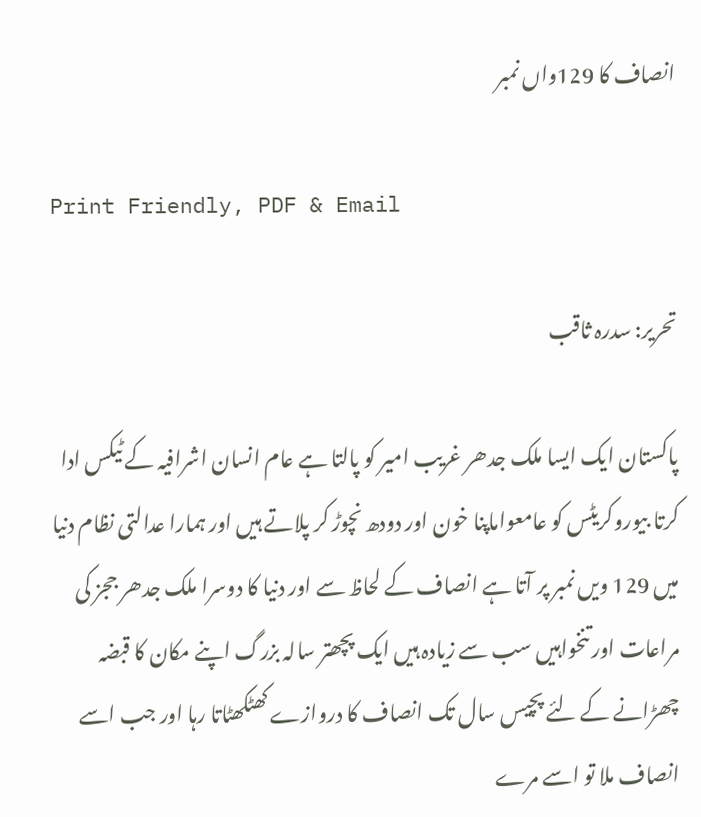انصاف کا 129واں نمبر

Print Friendly, PDF & Email

تحریر: سدرہ ثاقب

پاکستان ایک ایسا ملک جدھر غریب امیر کو پالتا ہے عام انسان اشرافیہ کے ٹیکس ادا کرتا بیوروکریٹس کو عامعواماپنا خون اور دودھ نچوڑ کر پلاتے ہیں اور ہمارا عدالتی نظام دنیا میں 129 ویں نمبر پر آتا ہے انصاف کے لحاظ سے اور دنیا کا دوسرا ملک جدھر ججز کی مراعات اور تنخواہیں سب سے زیادہ ہیں ایک پچھتر سالہ بزرگ اپنے مکان کا قبضہ چھڑانے کے لئے پچیس سال تک انصاف کا دروازے کھٹکھٹاتا رہا اور جب اسے انصاف ملا تو اسے مرے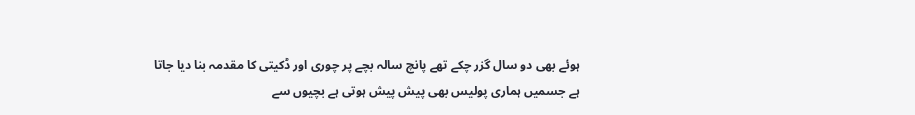ہوئے بھی دو سال گزر چکے تھے پانچ سالہ بچے پر چوری اور ڈکیتی کا مقدمہ بنا دیا جاتا ہے جسمیں ہماری پولیس بھی پیش پیش ہوتی ہے بچیوں سے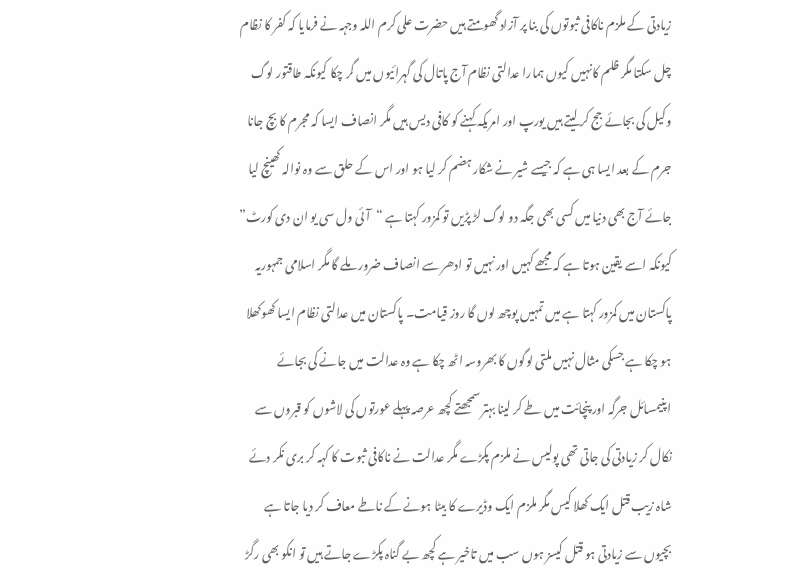زیادتی کے ملزم ناکافی ثبوتوں کی بنا پر آزاد گھومتے ہیں حضرت علی کرم اللہ وجہہ نے فرمایا کہ کفر کا نظام چل سکتا مگر ظلم کانہیں کیوں ہمارا عدالتی نظام آج پاتال کی گہرائیوں میں گر چکا کیونکہ طاقتور لوگ وکیل کی بجائے جج کر لیتے ہیں یورپ اور امریکہ کہنے کو کافی دیس ہیں مگر انصاف ایسا کہ مجرم کا بچ جانا جرم کے بعد ایسا ہی ہے کہ جیسے شیر نے شکار ہضم کر لیا ہو اور اس کے حلق سے وہ نوالہ کھینچ لیا جائے آج بھی دنیا میں کسی بھی جگہ دو لوگ لڑ پڑیں تو کمزور کہتا ہے “آئی ول سی یو ان دی کورٹ” کیونکہ اسے یقین ہوتا ہے کہ مجھے کہیں اور نہیں تو ادھر سے انصاف ضرور ملے گا مگر اسلامی جمہوریہ پاکستان میں کمزور کہتا ہے میں تمہیں پوچھ لوں گا روز قیامت۔ پاکستان میں عدالتی نظام ایسا کھوکھلا ہو چکا ہے جسکی مثال نہیں ملتی لوگوں کا بھروسہ اٹھ چکا ہے وہ عدالت میں جانے کی بجائے اپنیمسائل جرگہ اور پنچائت میں طے کر لینا بہتر سمجھتے کچھ عرصہ پہلے عورتوں کی لاشوں کو قبروں سے نکال کر زیادتی کی جاتی تھی پولیس نے ملزم پکڑے مگر عدالت نے ناکافی ثبوت کا کہہ کر بری نکر دئے شاہ زیب قتل ایک کھلا کیس مگر ملزم ایک وڈیرے کا بیٹا ہونے کے ناطے معاف کر دیا جاتا ہے بچیوں سے زیادتی ہو قتل کیسز ہوں سب میں تاخیر ہے کچھ بے گناہ پکڑے جاتے ہیں تو انکو بھی رگڑ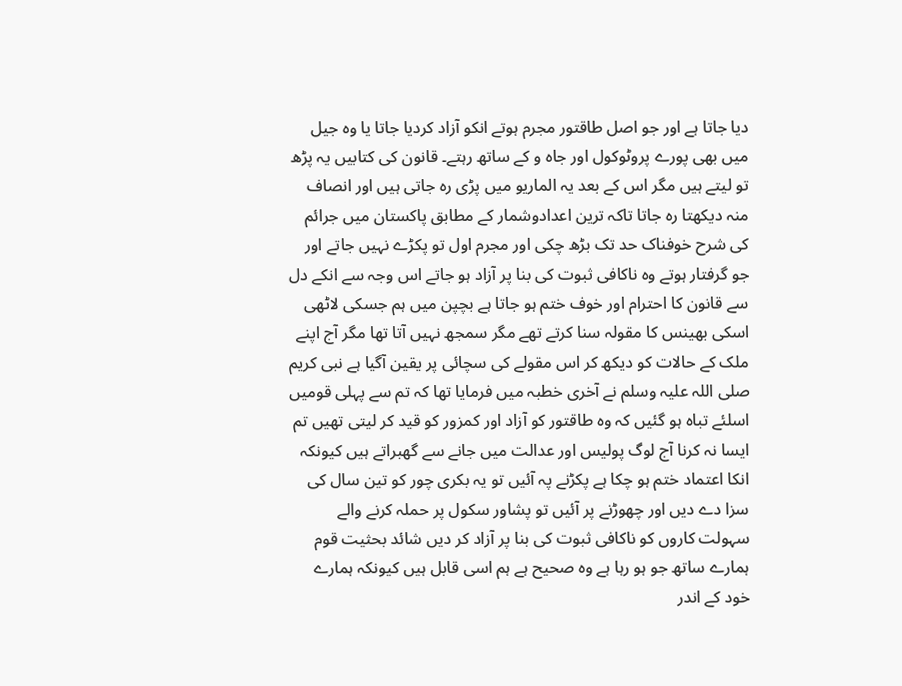دیا جاتا ہے اور جو اصل طاقتور مجرم ہوتے انکو آزاد کردیا جاتا یا وہ جیل میں بھی پورے پروٹوکول اور جاہ و کے ساتھ رہتے۔ قانون کی کتابیں یہ پڑھ تو لیتے ہیں مگر اس کے بعد یہ الماریو میں پڑی رہ جاتی ہیں اور انصاف منہ دیکھتا رہ جاتا تاکہ ترین اعدادوشمار کے مطابق پاکستان میں جرائم کی شرح خوفناک حد تک بڑھ چکی اور مجرم اول تو پکڑے نہیں جاتے اور جو گرفتار ہوتے وہ ناکافی ثبوت کی بنا پر آزاد ہو جاتے اس وجہ سے انکے دل سے قانون کا احترام اور خوف ختم ہو جاتا ہے بچپن میں ہم جسکی لاٹھی اسکی بھینس کا مقولہ سنا کرتے تھے مگر سمجھ نہیں آتا تھا مگر آج اپنے ملک کے حالات کو دیکھ کر اس مقولے کی سچائی پر یقین آگیا ہے نبی کریم صلی اللہ علیہ وسلم نے آخری خطبہ میں فرمایا تھا کہ تم سے پہلی قومیں اسلئے تباہ ہو گئیں کہ وہ طاقتور کو آزاد اور کمزور کو قید کر لیتی تھیں تم ایسا نہ کرنا آج لوگ پولیس اور عدالت میں جانے سے گھبراتے ہیں کیونکہ انکا اعتماد ختم ہو چکا ہے پکڑنے پہ آئیں تو یہ بکری چور کو تین سال کی سزا دے دیں اور چھوڑنے پر آئیں تو پشاور سکول پر حملہ کرنے والے سہولت کاروں کو ناکافی ثبوت کی بنا پر آزاد کر دیں شائد بحثیت قوم ہمارے ساتھ جو ہو رہا ہے وہ صحیح ہے ہم اسی قابل ہیں کیونکہ ہمارے خود کے اندر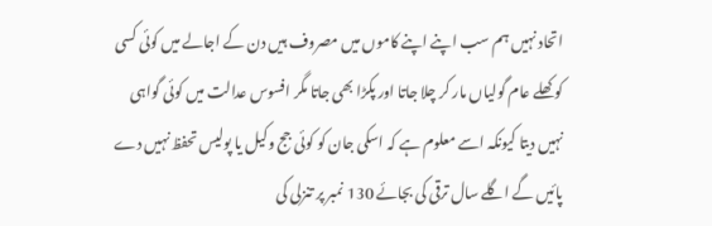اتحاد نہیں ہم سب اپنے اپنے کاموں میں مصروف ہیں دن کے اجالے میں کوئی کسی کو کھلے عام گولیاں مار کر چلا جاتا اور پکڑا بھی جاتا مگر افسوس عدالت میں کوئی گواہی نہیں دیتا کیونکہ اسے معلوم ہے کہ اسکی جان کو کوئی جج وکیل یا پولیس تحفظ نہیں دے پائیں گے اگلے سال ترقی کی بجائے 130 نمبر پر تنزلی کی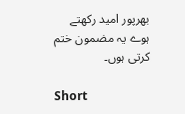بھرپور امید رکھتے ہوے یہ مضمون ختم کرتی ہوں۔

Short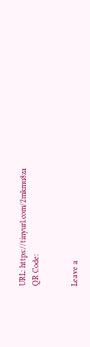URL: https://tinyurl.com/2mkmu8za
QR Code:


Leave a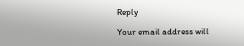Reply

Your email address will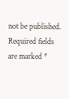not be published. Required fields are marked *